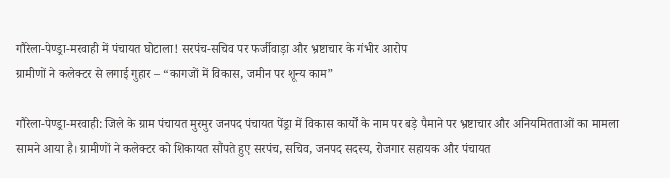गौरेला-पेण्ड्रा-मरवाही में पंचायत घोटाला! सरपंच-सचिव पर फर्जीवाड़ा और भ्रष्टाचार के गंभीर आरोप
ग्रामीणों ने कलेक्टर से लगाई गुहार – “कागजों में विकास, जमीन पर शून्य काम”

गौरेला-पेण्ड्रा-मरवाही: जिले के ग्राम पंचायत मुरमुर जनपद पंचायत पेंड्रा में विकास कार्यों के नाम पर बड़े पैमाने पर भ्रष्टाचार और अनियमितताओं का मामला सामने आया है। ग्रामीणों ने कलेक्टर को शिकायत सौंपते हुए सरपंच, सचिव, जनपद सदस्य, रोजगार सहायक और पंचायत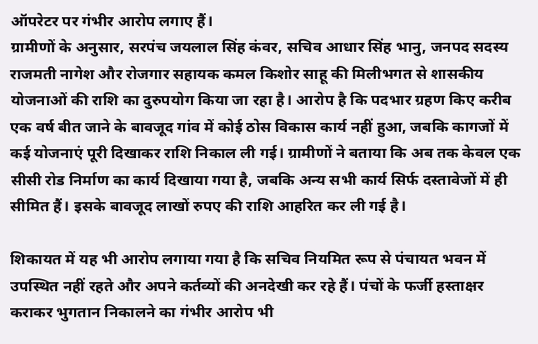ऑपरेटर पर गंभीर आरोप लगाए हैं।
ग्रामीणों के अनुसार, सरपंच जयलाल सिंह कंवर, सचिव आधार सिंह भानु, जनपद सदस्य राजमती नागेश और रोजगार सहायक कमल किशोर साहू की मिलीभगत से शासकीय योजनाओं की राशि का दुरुपयोग किया जा रहा है। आरोप है कि पदभार ग्रहण किए करीब एक वर्ष बीत जाने के बावजूद गांव में कोई ठोस विकास कार्य नहीं हुआ, जबकि कागजों में कई योजनाएं पूरी दिखाकर राशि निकाल ली गई। ग्रामीणों ने बताया कि अब तक केवल एक सीसी रोड निर्माण का कार्य दिखाया गया है, जबकि अन्य सभी कार्य सिर्फ दस्तावेजों में ही सीमित हैं। इसके बावजूद लाखों रुपए की राशि आहरित कर ली गई है।

शिकायत में यह भी आरोप लगाया गया है कि सचिव नियमित रूप से पंचायत भवन में उपस्थित नहीं रहते और अपने कर्तव्यों की अनदेखी कर रहे हैं। पंचों के फर्जी हस्ताक्षर कराकर भुगतान निकालने का गंभीर आरोप भी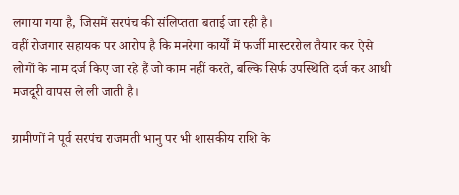लगाया गया है, जिसमें सरपंच की संलिप्तता बताई जा रही है।
वहीं रोजगार सहायक पर आरोप है कि मनरेगा कार्यों में फर्जी मास्टररोल तैयार कर ऐसे लोगों के नाम दर्ज किए जा रहे हैं जो काम नहीं करते, बल्कि सिर्फ उपस्थिति दर्ज कर आधी मजदूरी वापस ले ली जाती है।

ग्रामीणों ने पूर्व सरपंच राजमती भानु पर भी शासकीय राशि के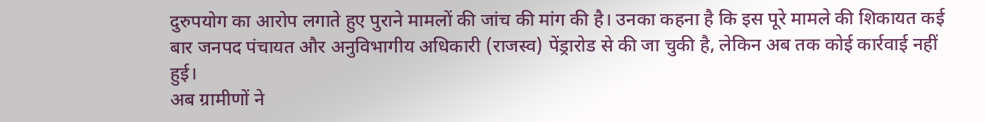दुरुपयोग का आरोप लगाते हुए पुराने मामलों की जांच की मांग की है। उनका कहना है कि इस पूरे मामले की शिकायत कई बार जनपद पंचायत और अनुविभागीय अधिकारी (राजस्व) पेंड्रारोड से की जा चुकी है, लेकिन अब तक कोई कार्रवाई नहीं हुई।
अब ग्रामीणों ने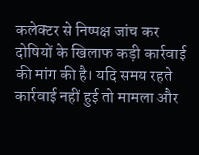कलेक्टर से निष्पक्ष जांच कर दोषियों के खिलाफ कड़ी कार्रवाई की मांग की है। यदि समय रहते कार्रवाई नहीं हुई तो मामला और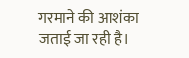गरमाने की आशंका जताई जा रही है।